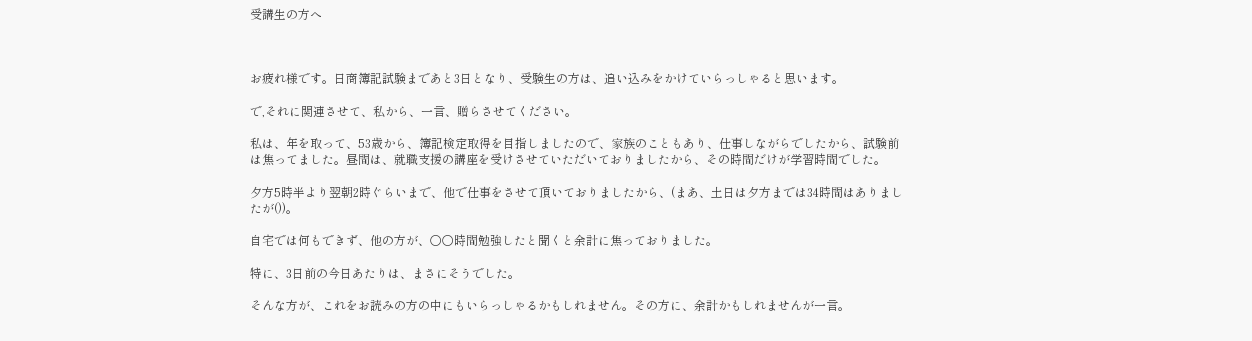受講生の方へ



お疲れ様です。日商簿記試験まであと3日となり、受験生の方は、追い込みをかけていらっしゃると思います。

で,それに関連させて、私から、一言、贈らさせてください。

私は、年を取って、53歳から、簿記検定取得を目指しましたので、家族のこともあり、仕事しながらでしたから、試験前は焦ってました。昼間は、就職支援の講座を受けさせていただいておりましたから、その時間だけが学習時間でした。

夕方5時半より翌朝2時ぐらいまで、他で仕事をさせて頂いておりましたから、(まあ、土日は夕方までは34時間はありましたが())。

自宅では何もできず、他の方が、○○時間勉強したと聞くと余計に焦っておりました。

特に、3日前の今日あたりは、まさにそうでした。

そんな方が、これをお読みの方の中にもいらっしゃるかもしれません。その方に、余計かもしれませんが一言。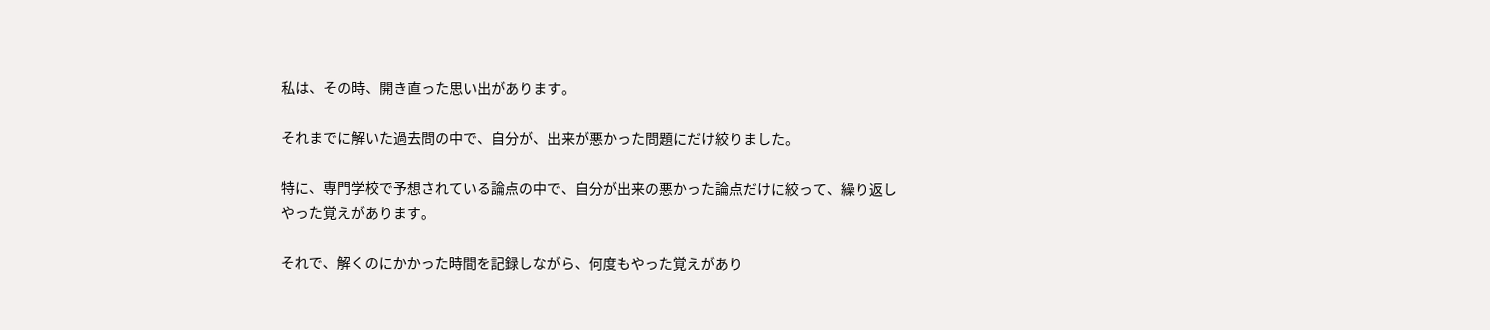私は、その時、開き直った思い出があります。

それまでに解いた過去問の中で、自分が、出来が悪かった問題にだけ絞りました。

特に、専門学校で予想されている論点の中で、自分が出来の悪かった論点だけに絞って、繰り返しやった覚えがあります。

それで、解くのにかかった時間を記録しながら、何度もやった覚えがあり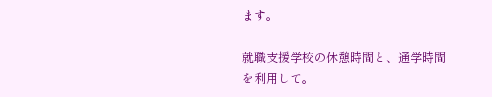ます。

就職支援学校の休憩時間と、通学時間を利用して。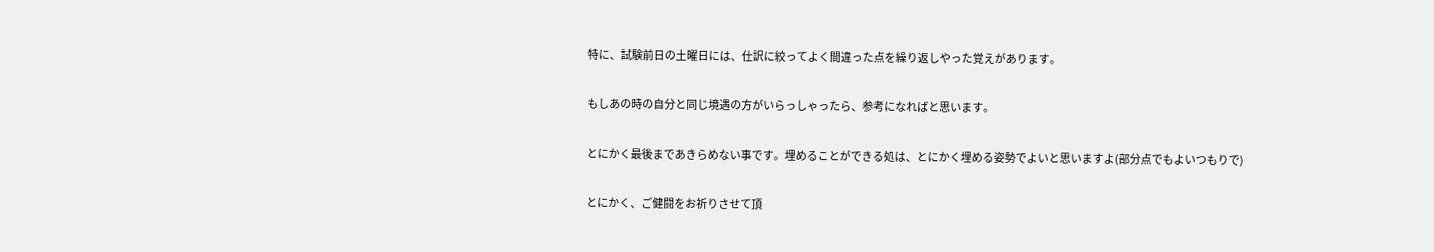特に、試験前日の土曜日には、仕訳に絞ってよく間違った点を繰り返しやった覚えがあります。

もしあの時の自分と同じ境遇の方がいらっしゃったら、参考になればと思います。

とにかく最後まであきらめない事です。埋めることができる処は、とにかく埋める姿勢でよいと思いますよ(部分点でもよいつもりで)

とにかく、ご健闘をお祈りさせて頂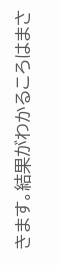きます。結果がわかるころはまさ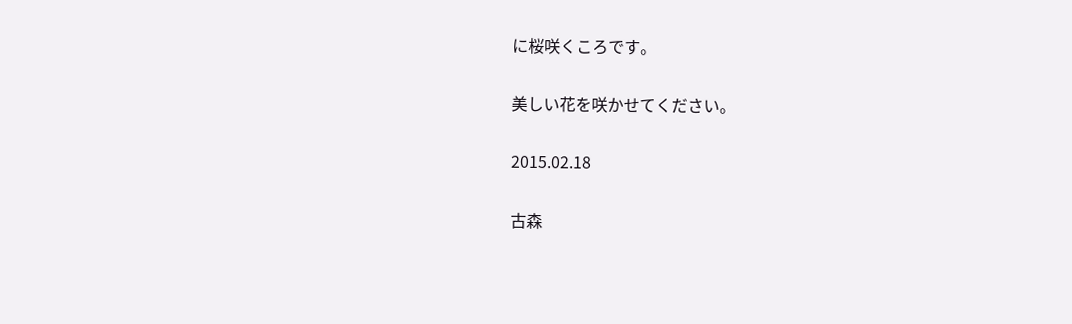に桜咲くころです。

美しい花を咲かせてください。

2015.02.18

古森